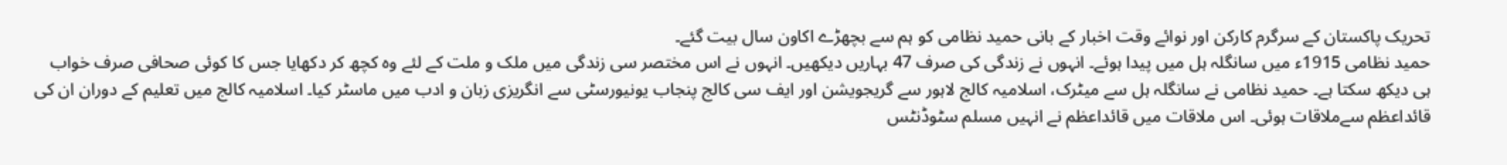تحریک پاکستان کے سرگرم کارکن اور نوائے وقت اخبار کے بانی حمید نظامی کو ہم سے بچھڑے اکاون سال بیت گئے۔
حمید نظامی 1915ء میں سانگلہ ہل میں پیدا ہوئے۔ انہوں نے زندگی کی صرف 47 بہاریں دیکھیں۔ انہوں نے اس مختصر سی زندگی میں ملک و ملت کے لئے وہ کچھ کر دکھایا جس کا کوئی صحافی صرف خواب ہی دیکھ سکتا ہے۔ حمید نظامی نے سانگلہ ہل سے میٹرک، اسلامیہ کالج لاہور سے گریجویشن اور ایف سی کالج پنجاب یونیورسٹی سے انگریزی زبان و ادب میں ماسٹر کیا۔ اسلامیہ کالج میں تعلیم کے دوران ان کی قائداعظم سےملاقات ہوئی۔ اس ملاقات میں قائداعظم نے انہیں مسلم سٹوڈنٹس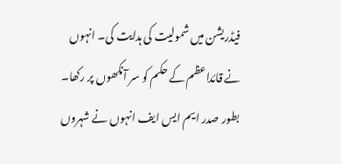فیڈریشن میں شمولیت کی ہدایت کی۔ انہوں نے قائداعظم کے حکم کو سر آنکھوں پر رکھا۔ بطور صدر ایم ایس ایف انہوں نے شہروں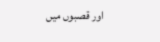اور قصبوں میں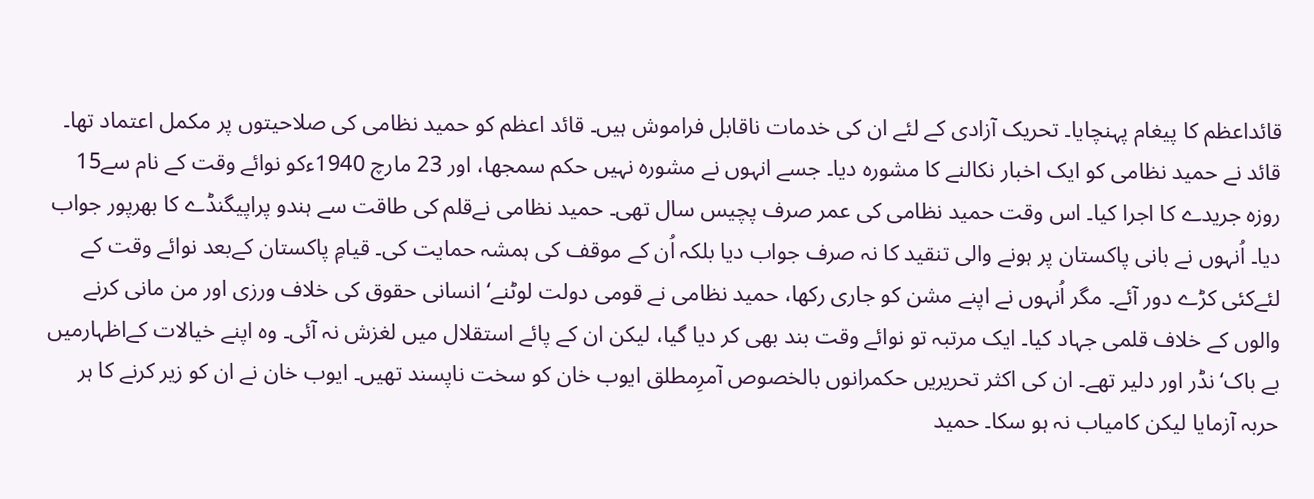قائداعظم کا پیغام پہنچایا۔ تحریک آزادی کے لئے ان کی خدمات ناقابل فراموش ہیں۔ قائد اعظم کو حمید نظامی کی صلاحیتوں پر مکمل اعتماد تھا۔ قائد نے حمید نظامی کو ایک اخبار نکالنے کا مشورہ دیا۔ جسے انہوں نے مشورہ نہیں حکم سمجھا، اور 23 مارچ 1940ءکو نوائے وقت کے نام سے15 روزہ جریدے کا اجرا کیا۔ اس وقت حمید نظامی کی عمر صرف پچیس سال تھی۔ حمید نظامی نےقلم کی طاقت سے ہندو پراپیگنڈے کا بھرپور جواب دیا۔ اُنہوں نے بانی پاکستان پر ہونے والی تنقید کا نہ صرف جواب دیا بلکہ اُن کے موقف کی ہمشہ حمایت کی۔ قیامِ پاکستان کےبعد نوائے وقت کے لئےکئی کڑے دور آئے۔ مگر اُنہوں نے اپنے مشن کو جاری رکھا، حمید نظامی نے قومی دولت لوٹنے‘ انسانی حقوق کی خلاف ورزی اور من مانی کرنے والوں کے خلاف قلمی جہاد کیا۔ ایک مرتبہ تو نوائے وقت بند بھی کر دیا گیا، لیکن ان کے پائے استقلال میں لغزش نہ آئی۔ وہ اپنے خیالات کےاظہارمیں بے باک‘ نڈر اور دلیر تھے۔ ان کی اکثر تحریریں حکمرانوں بالخصوص آمرِمطلق ایوب خان کو سخت ناپسند تھیں۔ ایوب خان نے ان کو زیر کرنے کا ہر حربہ آزمایا لیکن کامیاب نہ ہو سکا۔ حمید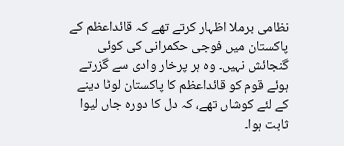نظامی برملا اظہار کرتے تھے کہ قائداعظم کے پاکستان میں فوجی حکمرانی کی کوئی گنجائش نہیں۔ وہ ہر پرخار وادی سے گزرتے ہوئے قوم کو قائداعظم کا پاکستان لوٹا دینے کے لئے کوشاں تھے، کہ دل کا دورہ جاں لیوا ثابت ہوا۔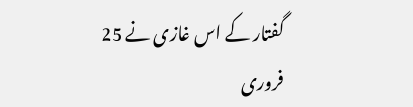گفتار کے اس غازی نے 25 فروری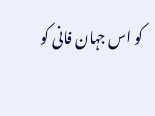کو اس جہان فانی کو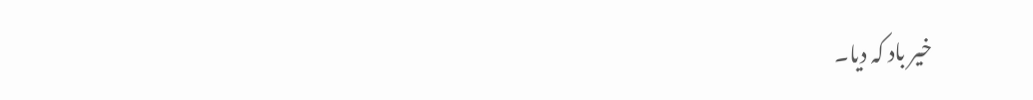خیر باد کہ دیا۔